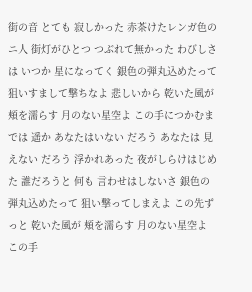街の音 とても 寂しかった 赤茶けたレンガ色の ニ人 街灯がひとつ つぶれて無かった わびしさは いつか 星になってく 銀色の弾丸込めたって 狙いすまして撃ちなよ 悲しいから 乾いた風が 頬を濡らす 月のない星空よ この手につかむまでは 遥か あなたはいない だろう あなたは 見えない だろう 浮かれあった 夜がしらけはじめた 誰だろうと 何も 言わせはしないさ 銀色の弾丸込めたって 狙い撃ってしまえよ この先ずっと 乾いた風が 頬を濡らす 月のない星空よ この手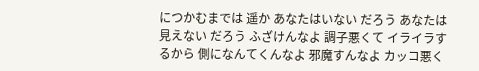につかむまでは 遥か あなたはいない だろう あなたは 見えない だろう ふざけんなよ 調子悪くて イライラするから 側になんてくんなよ 邪魔すんなよ カッコ悪く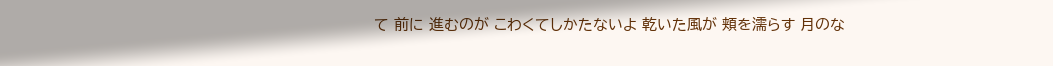て 前に 進むのが こわくてしかたないよ 乾いた風が 頬を濡らす 月のな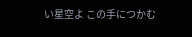い星空よ この手につかむ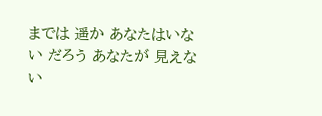までは 遥か あなたはいない だろう あなたが 見えない